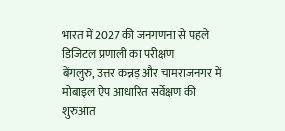भारत में 2027 की जनगणना से पहले डिजिटल प्रणाली का परीक्षण
बेंगलुरु, उत्तर कन्नड़ और चामराजनगर में मोबाइल ऐप आधारित सर्वेक्षण की शुरुआत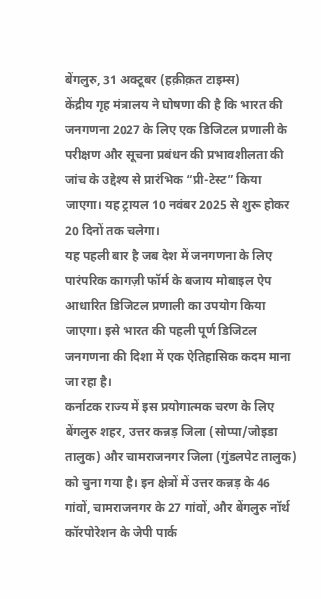बेंगलुरु, 31 अक्टूबर (हक़ीक़त टाइम्स)
केंद्रीय गृह मंत्रालय ने घोषणा की है कि भारत की जनगणना 2027 के लिए एक डिजिटल प्रणाली के परीक्षण और सूचना प्रबंधन की प्रभावशीलता की जांच के उद्देश्य से प्रारंभिक “प्री-टेस्ट” किया जाएगा। यह ट्रायल 10 नवंबर 2025 से शुरू होकर 20 दिनों तक चलेगा।
यह पहली बार है जब देश में जनगणना के लिए पारंपरिक कागज़ी फॉर्म के बजाय मोबाइल ऐप आधारित डिजिटल प्रणाली का उपयोग किया जाएगा। इसे भारत की पहली पूर्ण डिजिटल जनगणना की दिशा में एक ऐतिहासिक कदम माना जा रहा है।
कर्नाटक राज्य में इस प्रयोगात्मक चरण के लिए बेंगलुरु शहर, उत्तर कन्नड़ जिला (सोप्पा/जोइडा तालुक) और चामराजनगर जिला (गुंडलपेट तालुक) को चुना गया है। इन क्षेत्रों में उत्तर कन्नड़ के 46 गांवों, चामराजनगर के 27 गांवों, और बेंगलुरु नॉर्थ कॉरपोरेशन के जेपी पार्क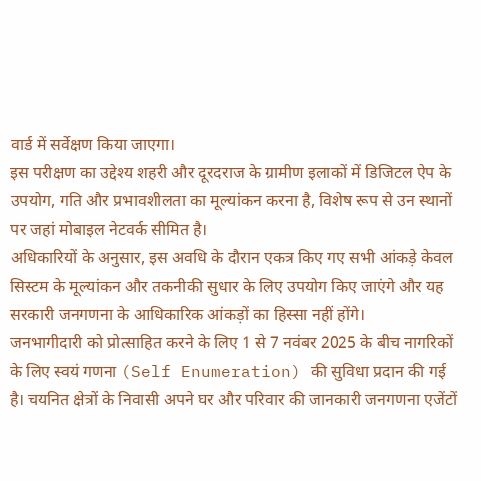वार्ड में सर्वेक्षण किया जाएगा।
इस परीक्षण का उद्देश्य शहरी और दूरदराज के ग्रामीण इलाकों में डिजिटल ऐप के उपयोग, गति और प्रभावशीलता का मूल्यांकन करना है, विशेष रूप से उन स्थानों पर जहां मोबाइल नेटवर्क सीमित है।
अधिकारियों के अनुसार, इस अवधि के दौरान एकत्र किए गए सभी आंकड़े केवल सिस्टम के मूल्यांकन और तकनीकी सुधार के लिए उपयोग किए जाएंगे और यह सरकारी जनगणना के आधिकारिक आंकड़ों का हिस्सा नहीं होंगे।
जनभागीदारी को प्रोत्साहित करने के लिए 1 से 7 नवंबर 2025 के बीच नागरिकों के लिए स्वयं गणना (Self Enumeration) की सुविधा प्रदान की गई है। चयनित क्षेत्रों के निवासी अपने घर और परिवार की जानकारी जनगणना एजेंटों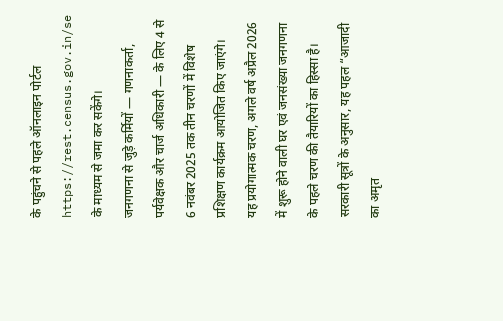के पहुंचने से पहले ऑनलाइन पोर्टल https://rest.census.gov.in/se के माध्यम से जमा कर सकेंगे।
जनगणना से जुड़े कर्मियों — गणनाकर्ता, पर्यवेक्षक और चार्ज अधिकारी — के लिए 4 से 6 नवंबर 2025 तक तीन चरणों में विशेष प्रशिक्षण कार्यक्रम आयोजित किए जाएंगे।
यह प्रयोगात्मक चरण, अगले वर्ष अप्रैल 2026 में शुरू होने वाली घर एवं जनसंख्या जनगणना के पहले चरण की तैयारियों का हिस्सा है।
सरकारी सूत्रों के अनुसार, यह पहल “आजादी का अमृत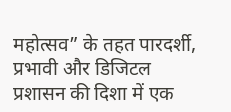महोत्सव” के तहत पारदर्शी, प्रभावी और डिजिटल प्रशासन की दिशा में एक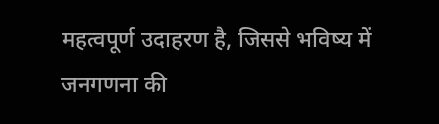महत्वपूर्ण उदाहरण है, जिससे भविष्य में जनगणना की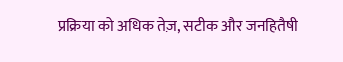प्रक्रिया को अधिक तेज़, सटीक और जनहितैषी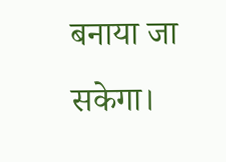बनाया जा सकेगा।